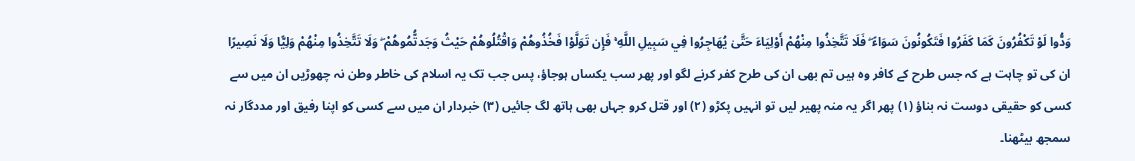وَدُّوا لَوْ تَكْفُرُونَ كَمَا كَفَرُوا فَتَكُونُونَ سَوَاءً ۖ فَلَا تَتَّخِذُوا مِنْهُمْ أَوْلِيَاءَ حَتَّىٰ يُهَاجِرُوا فِي سَبِيلِ اللَّهِ ۚ فَإِن تَوَلَّوْا فَخُذُوهُمْ وَاقْتُلُوهُمْ حَيْثُ وَجَدتُّمُوهُمْ ۖ وَلَا تَتَّخِذُوا مِنْهُمْ وَلِيًّا وَلَا نَصِيرًا
ان کی تو چاہت ہے کہ جس طرح کے کافر وہ ہیں تم بھی ان کی طرح کفر کرنے لگو اور پھر سب یکساں ہوجاؤ، پس جب تک یہ اسلام کی خاطر وطن نہ چھوڑیں ان میں سے کسی کو حقیقی دوست نہ بناؤ (١) پھر اگر یہ منہ پھیر لیں تو انہیں پکڑو (٢) اور قتل کرو جہاں بھی ہاتھ لگ جائیں (٣) خبردار ان میں سے کسی کو اپنا رفیق اور مددگار نہ سمجھ بیٹھنا۔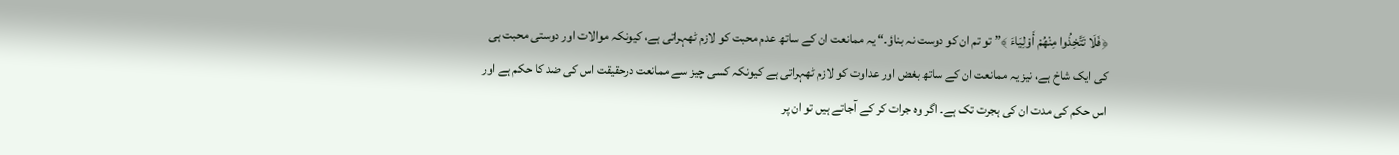﴿فَلَا تَتَّخِذُوا مِنْهُمْ أَوْلِيَاءَ ﴾” تو تم ان کو دوست نہ بناؤ۔“ یہ ممانعت ان کے ساتھ عدم محبت کو لازم ٹھہراتی ہے، کیونکہ موالات اور دوستی محبت ہی کی ایک شاخ ہے، نیز یہ ممانعت ان کے ساتھ بغض اور عداوت کو لازم ٹھہراتی ہے کیونکہ کسی چیز سے ممانعت درحقیقت اس کی ضد کا حکم ہے اور اس حکم کی مدت ان کی ہجرت تک ہے۔ اگر وہ جرات کر کے آجاتے ہیں تو ان پر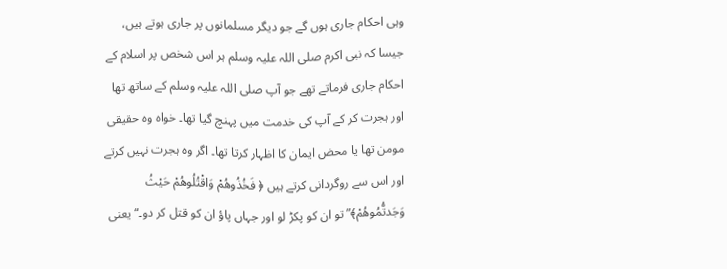وہی احکام جاری ہوں گے جو دیگر مسلمانوں پر جاری ہوتے ہیں، جیسا کہ نبی اکرم صلی اللہ علیہ وسلم ہر اس شخص پر اسلام کے احکام جاری فرماتے تھے جو آپ صلی اللہ علیہ وسلم کے ساتھ تھا اور ہجرت کر کے آپ کی خدمت میں پہنچ گیا تھا۔ خواہ وہ حقیقی مومن تھا یا محض ایمان کا اظہار کرتا تھا۔ اگر وہ ہجرت نہیں کرتے اور اس سے روگردانی کرتے ہیں ﴿ فَخُذُوهُمْ وَاقْتُلُوهُمْ حَيْثُ وَجَدتُّمُوهُمْ﴾” تو ان کو پکڑ لو اور جہاں پاؤ ان کو قتل کر دو۔“ یعنی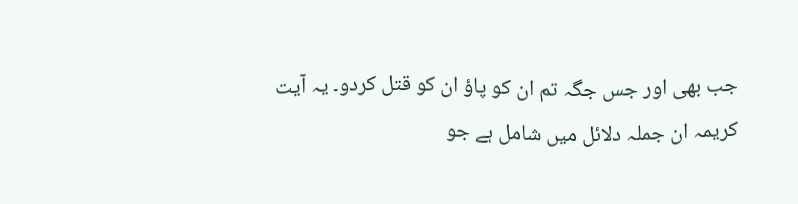جب بھی اور جس جگہ تم ان کو پاؤ ان کو قتل کردو۔ یہ آیت کریمہ ان جملہ دلائل میں شامل ہے جو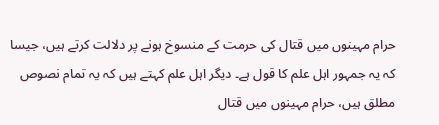حرام مہینوں میں قتال کی حرمت کے منسوخ ہونے پر دلالت کرتے ہیں، جیسا کہ یہ جمہور اہل علم کا قول ہے۔ دیگر اہل علم کہتے ہیں کہ یہ تمام نصوص مطلق ہیں، حرام مہینوں میں قتال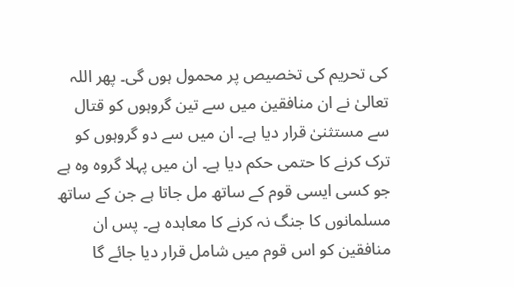کی تحریم کی تخصیص پر محمول ہوں گی۔ پھر اللہ تعالیٰ نے ان منافقین میں سے تین گروہوں کو قتال سے مستثنیٰ قرار دیا ہے۔ ان میں سے دو گروہوں کو ترک کرنے کا حتمی حکم دیا ہے۔ ان میں پہلا گروہ وہ ہے جو کسی ایسی قوم کے ساتھ مل جاتا ہے جن کے ساتھ مسلمانوں کا جنگ نہ کرنے کا معاہدہ ہے۔ پس ان منافقین کو اس قوم میں شامل قرار دیا جائے گا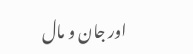اور جان و مال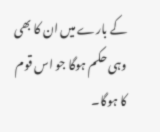کے بارے میں ان کا بھی وہی حکم ہوگا جو اس قوم کا ہوگا۔